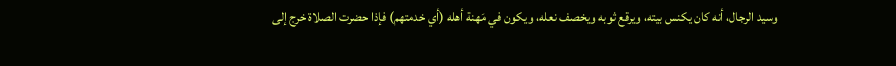وسيد الرجال، أنه كان يكنس بيته، ويرقع ثوبه ويخصف نعله، ويكون في مَهنة أهله (أي خدمتهم) فإذا حضرت الصلاة خرج إلى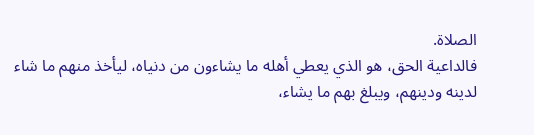الصلاة.
فالداعية الحق، هو الذي يعطي أهله ما يشاءون من دنياه، ليأخذ منهم ما شاء لدينه ودينهم، ويبلغ بهم ما يشاء،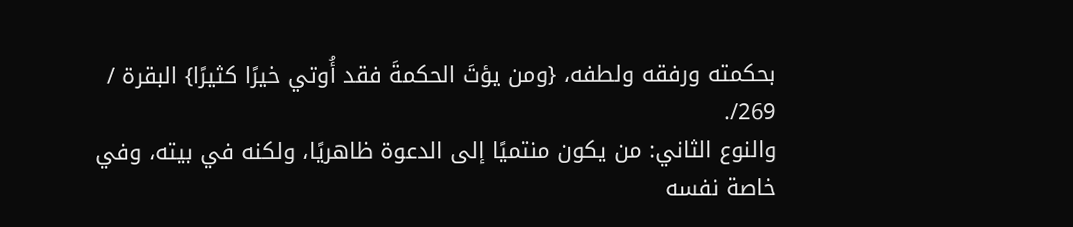بحكمته ورفقه ولطفه، {ومن يؤتَ الحكمةَ فقد أُوتي خيرًا كثيرًا} البقرة / 269/.
والنوع الثاني: من يكون منتميًا إلى الدعوة ظاهريًا، ولكنه في بيته، وفي خاصة نفسه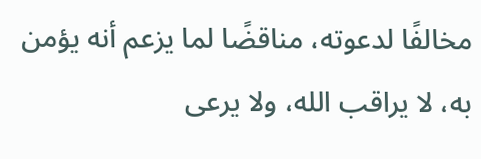مخالفًا لدعوته، مناقضًا لما يزعم أنه يؤمن به، لا يراقب الله، ولا يرعى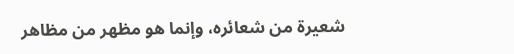شعيرة من شعائره، وإنما هو مظهر من مظاهر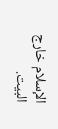الإسلام خارج البيت.